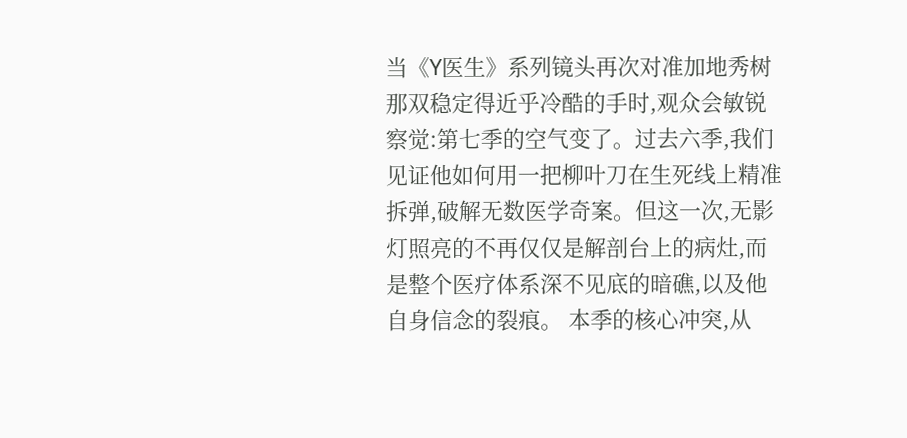当《Y医生》系列镜头再次对准加地秀树那双稳定得近乎冷酷的手时,观众会敏锐察觉:第七季的空气变了。过去六季,我们见证他如何用一把柳叶刀在生死线上精准拆弹,破解无数医学奇案。但这一次,无影灯照亮的不再仅仅是解剖台上的病灶,而是整个医疗体系深不见底的暗礁,以及他自身信念的裂痕。 本季的核心冲突,从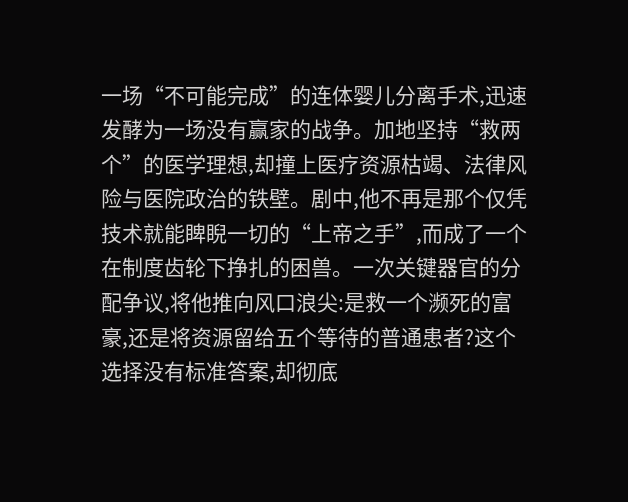一场“不可能完成”的连体婴儿分离手术,迅速发酵为一场没有赢家的战争。加地坚持“救两个”的医学理想,却撞上医疗资源枯竭、法律风险与医院政治的铁壁。剧中,他不再是那个仅凭技术就能睥睨一切的“上帝之手”,而成了一个在制度齿轮下挣扎的困兽。一次关键器官的分配争议,将他推向风口浪尖:是救一个濒死的富豪,还是将资源留给五个等待的普通患者?这个选择没有标准答案,却彻底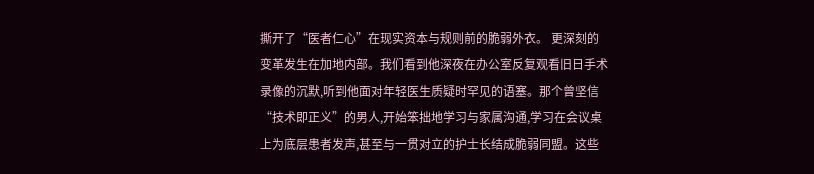撕开了“医者仁心”在现实资本与规则前的脆弱外衣。 更深刻的变革发生在加地内部。我们看到他深夜在办公室反复观看旧日手术录像的沉默,听到他面对年轻医生质疑时罕见的语塞。那个曾坚信“技术即正义”的男人,开始笨拙地学习与家属沟通,学习在会议桌上为底层患者发声,甚至与一贯对立的护士长结成脆弱同盟。这些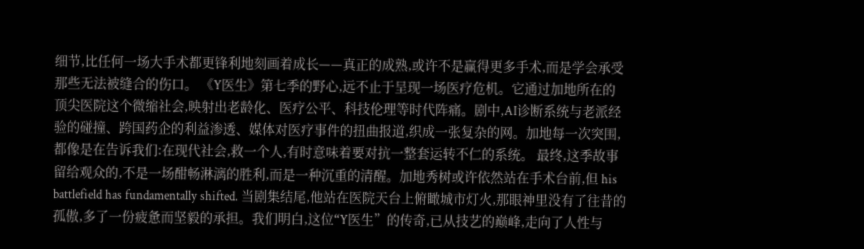细节,比任何一场大手术都更锋利地刻画着成长——真正的成熟,或许不是赢得更多手术,而是学会承受那些无法被缝合的伤口。 《Y医生》第七季的野心,远不止于呈现一场医疗危机。它通过加地所在的顶尖医院这个微缩社会,映射出老龄化、医疗公平、科技伦理等时代阵痛。剧中,AI诊断系统与老派经验的碰撞、跨国药企的利益渗透、媒体对医疗事件的扭曲报道,织成一张复杂的网。加地每一次突围,都像是在告诉我们:在现代社会,救一个人,有时意味着要对抗一整套运转不仁的系统。 最终,这季故事留给观众的,不是一场酣畅淋漓的胜利,而是一种沉重的清醒。加地秀树或许依然站在手术台前,但 his battlefield has fundamentally shifted. 当剧集结尾,他站在医院天台上俯瞰城市灯火,那眼神里没有了往昔的孤傲,多了一份疲惫而坚毅的承担。我们明白,这位“Y医生”的传奇,已从技艺的巅峰,走向了人性与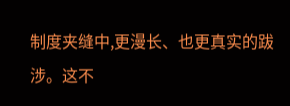制度夹缝中,更漫长、也更真实的跋涉。这不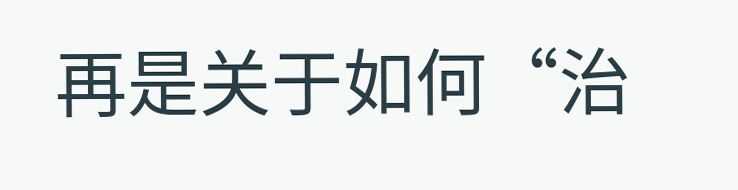再是关于如何“治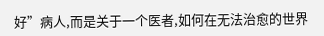好”病人,而是关于一个医者,如何在无法治愈的世界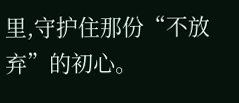里,守护住那份“不放弃”的初心。